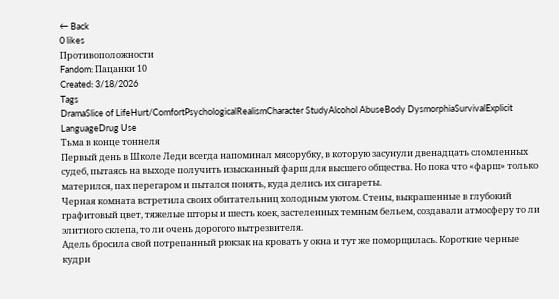← Back
0 likes
Противоположности
Fandom: Пацанки 10
Created: 3/18/2026
Tags
DramaSlice of LifeHurt/ComfortPsychologicalRealismCharacter StudyAlcohol AbuseBody DysmorphiaSurvivalExplicit LanguageDrug Use
Тьма в конце тоннеля
Первый день в Школе Леди всегда напоминал мясорубку, в которую засунули двенадцать сломленных судеб, пытаясь на выходе получить изысканный фарш для высшего общества. Но пока что «фарш» только матерился, пах перегаром и пытался понять, куда делись их сигареты.
Черная комната встретила своих обитательниц холодным уютом. Стены, выкрашенные в глубокий графитовый цвет, тяжелые шторы и шесть коек, застеленных темным бельем, создавали атмосферу то ли элитного склепа, то ли очень дорогого вытрезвителя.
Адель бросила свой потрепанный рюкзак на кровать у окна и тут же поморщилась. Короткие черные кудри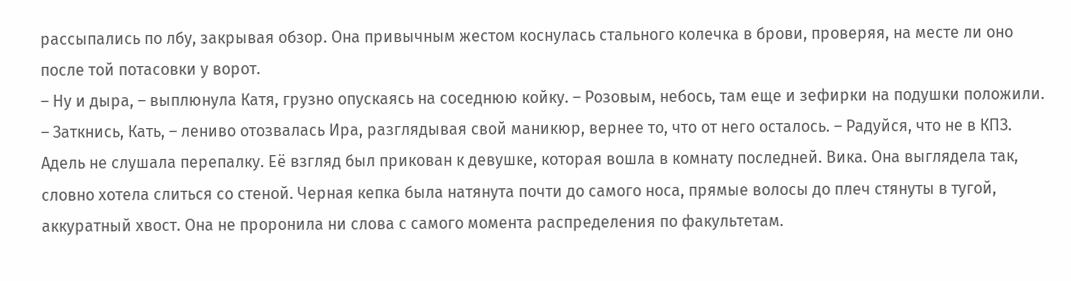рассыпались по лбу, закрывая обзор. Она привычным жестом коснулась стального колечка в брови, проверяя, на месте ли оно после той потасовки у ворот.
– Ну и дыра, – выплюнула Катя, грузно опускаясь на соседнюю койку. – Розовым, небось, там еще и зефирки на подушки положили.
– Заткнись, Кать, – лениво отозвалась Ира, разглядывая свой маникюр, вернее то, что от него осталось. – Радуйся, что не в КПЗ.
Адель не слушала перепалку. Её взгляд был прикован к девушке, которая вошла в комнату последней. Вика. Она выглядела так, словно хотела слиться со стеной. Черная кепка была натянута почти до самого носа, прямые волосы до плеч стянуты в тугой, аккуратный хвост. Она не проронила ни слова с самого момента распределения по факультетам.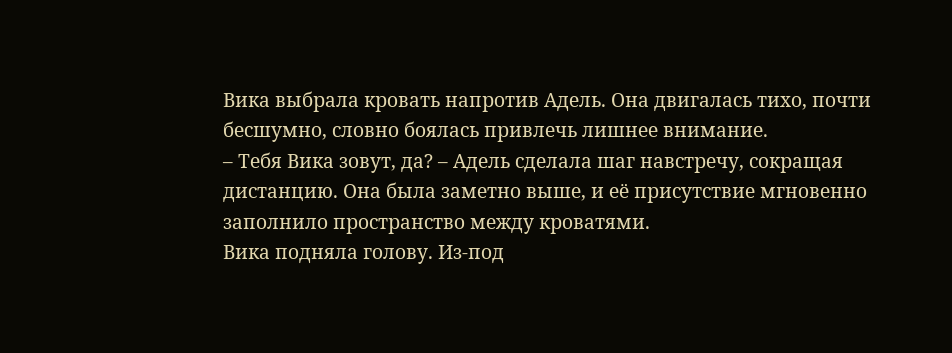Вика выбрала кровать напротив Адель. Она двигалась тихо, почти бесшумно, словно боялась привлечь лишнее внимание.
– Тебя Вика зовут, да? – Адель сделала шаг навстречу, сокращая дистанцию. Она была заметно выше, и её присутствие мгновенно заполнило пространство между кроватями.
Вика подняла голову. Из-под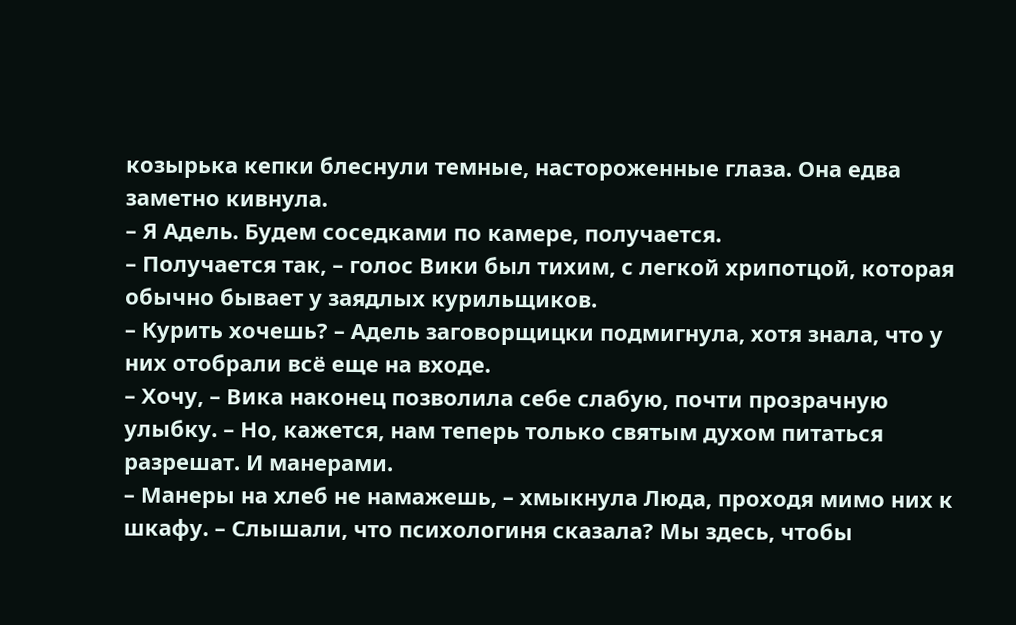козырька кепки блеснули темные, настороженные глаза. Она едва заметно кивнула.
– Я Адель. Будем соседками по камере, получается.
– Получается так, – голос Вики был тихим, с легкой хрипотцой, которая обычно бывает у заядлых курильщиков.
– Курить хочешь? – Адель заговорщицки подмигнула, хотя знала, что у них отобрали всё еще на входе.
– Хочу, – Вика наконец позволила себе слабую, почти прозрачную улыбку. – Но, кажется, нам теперь только святым духом питаться разрешат. И манерами.
– Манеры на хлеб не намажешь, – хмыкнула Люда, проходя мимо них к шкафу. – Слышали, что психологиня сказала? Мы здесь, чтобы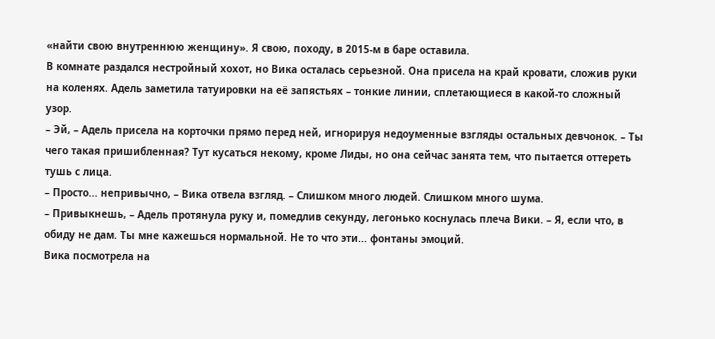«найти свою внутреннюю женщину». Я свою, походу, в 2015-м в баре оставила.
В комнате раздался нестройный хохот, но Вика осталась серьезной. Она присела на край кровати, сложив руки на коленях. Адель заметила татуировки на её запястьях – тонкие линии, сплетающиеся в какой-то сложный узор.
– Эй, – Адель присела на корточки прямо перед ней, игнорируя недоуменные взгляды остальных девчонок. – Ты чего такая пришибленная? Тут кусаться некому, кроме Лиды, но она сейчас занята тем, что пытается оттереть тушь с лица.
– Просто... непривычно, – Вика отвела взгляд. – Слишком много людей. Слишком много шума.
– Привыкнешь, – Адель протянула руку и, помедлив секунду, легонько коснулась плеча Вики. – Я, если что, в обиду не дам. Ты мне кажешься нормальной. Не то что эти... фонтаны эмоций.
Вика посмотрела на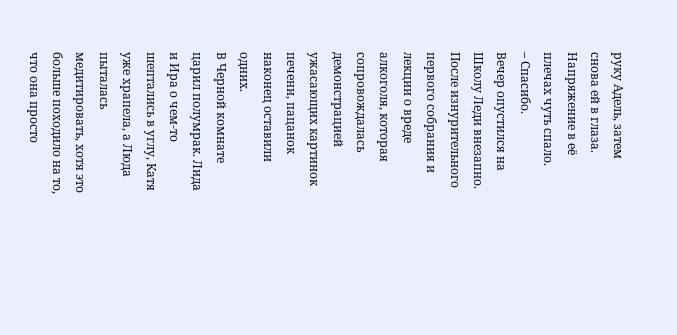руку Адель, затем снова ей в глаза. Напряжение в её плечах чуть спало.
– Спасибо.
Вечер опустился на Школу Леди внезапно. После изнурительного первого собрания и лекции о вреде алкоголя, которая сопровождалась демонстрацией ужасающих картинок печени, пацанок наконец оставили одних.
В Черной комнате царил полумрак. Лида и Ира о чем-то шептались в углу, Катя уже храпела, а Люда пыталась медитировать, хотя это больше походило на то, что она просто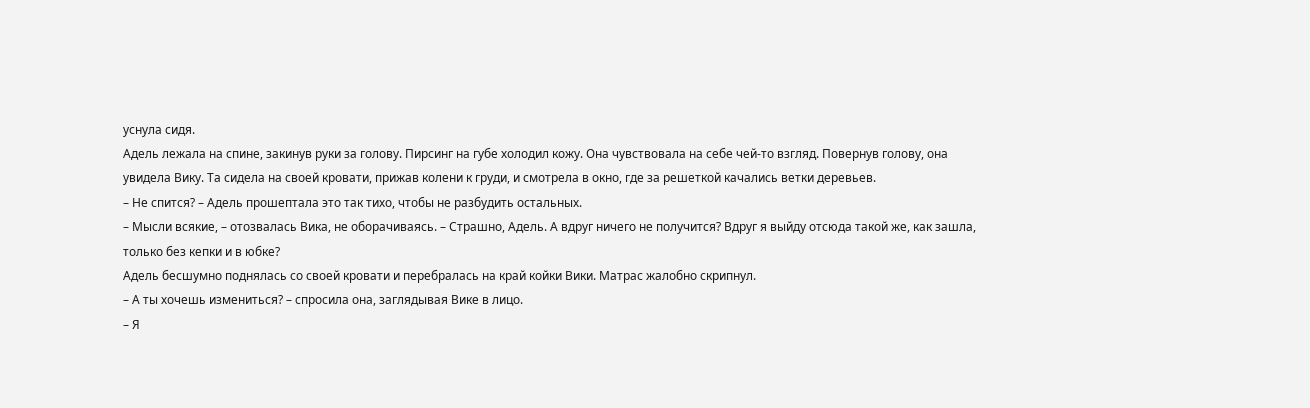уснула сидя.
Адель лежала на спине, закинув руки за голову. Пирсинг на губе холодил кожу. Она чувствовала на себе чей-то взгляд. Повернув голову, она увидела Вику. Та сидела на своей кровати, прижав колени к груди, и смотрела в окно, где за решеткой качались ветки деревьев.
– Не спится? – Адель прошептала это так тихо, чтобы не разбудить остальных.
– Мысли всякие, – отозвалась Вика, не оборачиваясь. – Страшно, Адель. А вдруг ничего не получится? Вдруг я выйду отсюда такой же, как зашла, только без кепки и в юбке?
Адель бесшумно поднялась со своей кровати и перебралась на край койки Вики. Матрас жалобно скрипнул.
– А ты хочешь измениться? – спросила она, заглядывая Вике в лицо.
– Я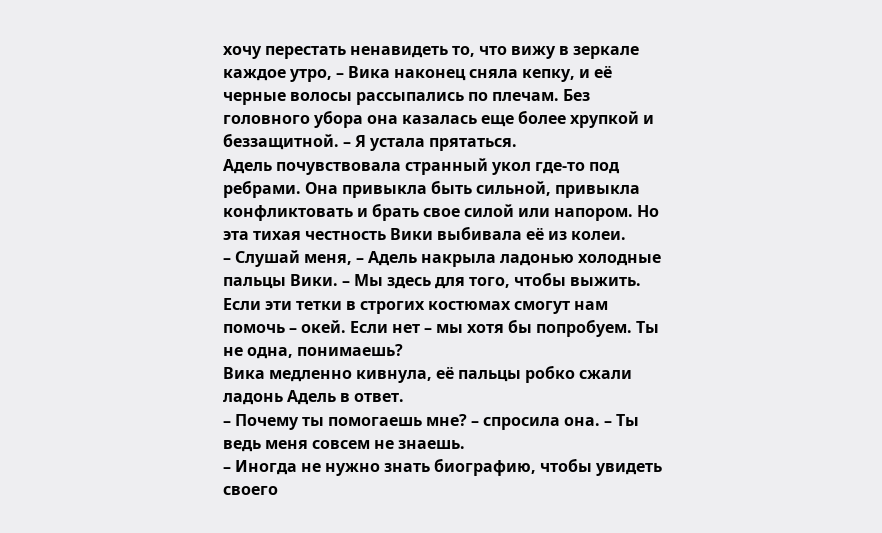хочу перестать ненавидеть то, что вижу в зеркале каждое утро, – Вика наконец сняла кепку, и её черные волосы рассыпались по плечам. Без головного убора она казалась еще более хрупкой и беззащитной. – Я устала прятаться.
Адель почувствовала странный укол где-то под ребрами. Она привыкла быть сильной, привыкла конфликтовать и брать свое силой или напором. Но эта тихая честность Вики выбивала её из колеи.
– Слушай меня, – Адель накрыла ладонью холодные пальцы Вики. – Мы здесь для того, чтобы выжить. Если эти тетки в строгих костюмах смогут нам помочь – окей. Если нет – мы хотя бы попробуем. Ты не одна, понимаешь?
Вика медленно кивнула, её пальцы робко сжали ладонь Адель в ответ.
– Почему ты помогаешь мне? – спросила она. – Ты ведь меня совсем не знаешь.
– Иногда не нужно знать биографию, чтобы увидеть своего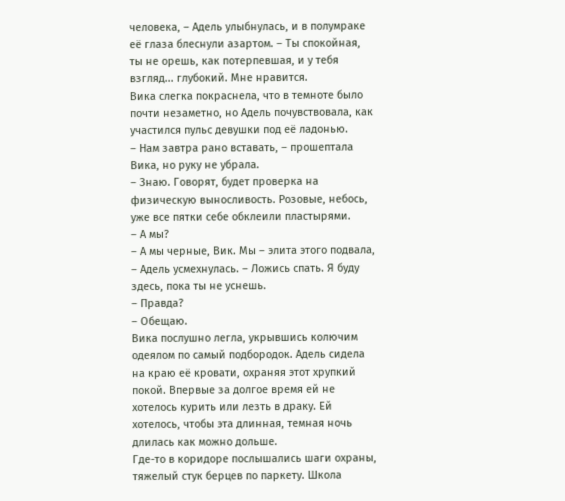человека, – Адель улыбнулась, и в полумраке её глаза блеснули азартом. – Ты спокойная, ты не орешь, как потерпевшая, и у тебя взгляд... глубокий. Мне нравится.
Вика слегка покраснела, что в темноте было почти незаметно, но Адель почувствовала, как участился пульс девушки под её ладонью.
– Нам завтра рано вставать, – прошептала Вика, но руку не убрала.
– Знаю. Говорят, будет проверка на физическую выносливость. Розовые, небось, уже все пятки себе обклеили пластырями.
– А мы?
– А мы черные, Вик. Мы – элита этого подвала, – Адель усмехнулась. – Ложись спать. Я буду здесь, пока ты не уснешь.
– Правда?
– Обещаю.
Вика послушно легла, укрывшись колючим одеялом по самый подбородок. Адель сидела на краю её кровати, охраняя этот хрупкий покой. Впервые за долгое время ей не хотелось курить или лезть в драку. Ей хотелось, чтобы эта длинная, темная ночь длилась как можно дольше.
Где-то в коридоре послышались шаги охраны, тяжелый стук берцев по паркету. Школа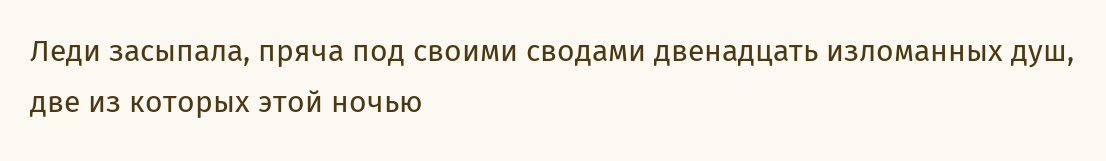Леди засыпала, пряча под своими сводами двенадцать изломанных душ, две из которых этой ночью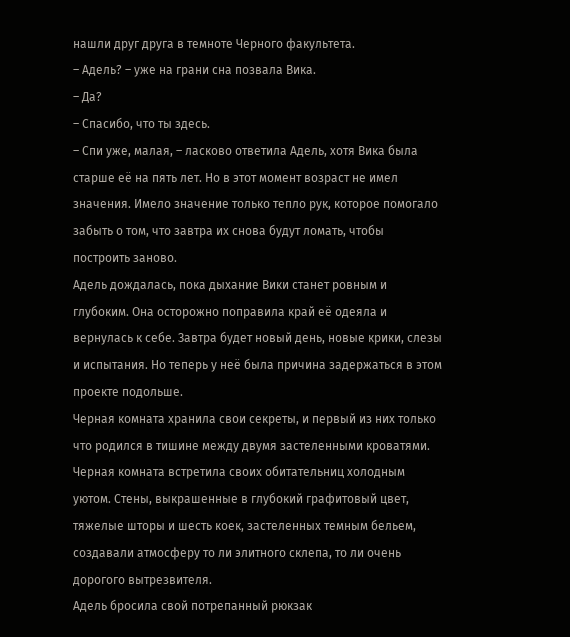нашли друг друга в темноте Черного факультета.
– Адель? – уже на грани сна позвала Вика.
– Да?
– Спасибо, что ты здесь.
– Спи уже, малая, – ласково ответила Адель, хотя Вика была старше её на пять лет. Но в этот момент возраст не имел значения. Имело значение только тепло рук, которое помогало забыть о том, что завтра их снова будут ломать, чтобы построить заново.
Адель дождалась, пока дыхание Вики станет ровным и глубоким. Она осторожно поправила край её одеяла и вернулась к себе. Завтра будет новый день, новые крики, слезы и испытания. Но теперь у неё была причина задержаться в этом проекте подольше.
Черная комната хранила свои секреты, и первый из них только что родился в тишине между двумя застеленными кроватями.
Черная комната встретила своих обитательниц холодным уютом. Стены, выкрашенные в глубокий графитовый цвет, тяжелые шторы и шесть коек, застеленных темным бельем, создавали атмосферу то ли элитного склепа, то ли очень дорогого вытрезвителя.
Адель бросила свой потрепанный рюкзак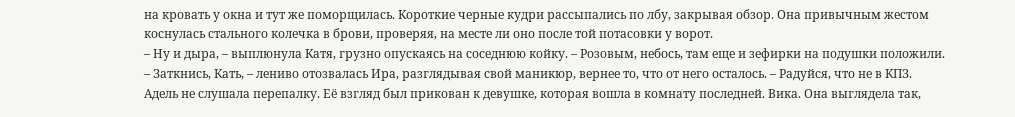на кровать у окна и тут же поморщилась. Короткие черные кудри рассыпались по лбу, закрывая обзор. Она привычным жестом коснулась стального колечка в брови, проверяя, на месте ли оно после той потасовки у ворот.
– Ну и дыра, – выплюнула Катя, грузно опускаясь на соседнюю койку. – Розовым, небось, там еще и зефирки на подушки положили.
– Заткнись, Кать, – лениво отозвалась Ира, разглядывая свой маникюр, вернее то, что от него осталось. – Радуйся, что не в КПЗ.
Адель не слушала перепалку. Её взгляд был прикован к девушке, которая вошла в комнату последней. Вика. Она выглядела так,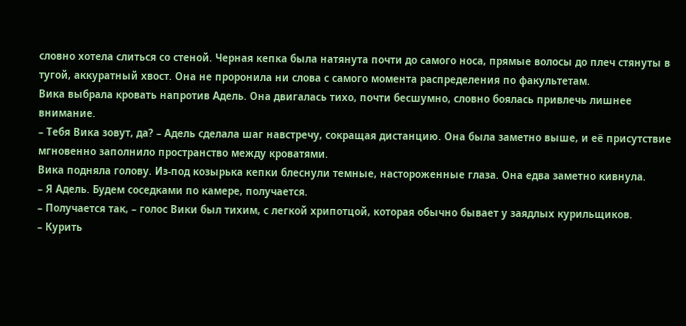словно хотела слиться со стеной. Черная кепка была натянута почти до самого носа, прямые волосы до плеч стянуты в тугой, аккуратный хвост. Она не проронила ни слова с самого момента распределения по факультетам.
Вика выбрала кровать напротив Адель. Она двигалась тихо, почти бесшумно, словно боялась привлечь лишнее внимание.
– Тебя Вика зовут, да? – Адель сделала шаг навстречу, сокращая дистанцию. Она была заметно выше, и её присутствие мгновенно заполнило пространство между кроватями.
Вика подняла голову. Из-под козырька кепки блеснули темные, настороженные глаза. Она едва заметно кивнула.
– Я Адель. Будем соседками по камере, получается.
– Получается так, – голос Вики был тихим, с легкой хрипотцой, которая обычно бывает у заядлых курильщиков.
– Курить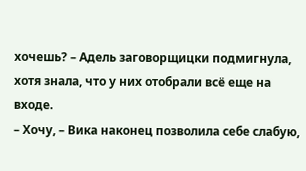хочешь? – Адель заговорщицки подмигнула, хотя знала, что у них отобрали всё еще на входе.
– Хочу, – Вика наконец позволила себе слабую,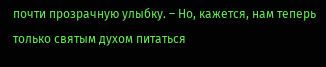почти прозрачную улыбку. – Но, кажется, нам теперь только святым духом питаться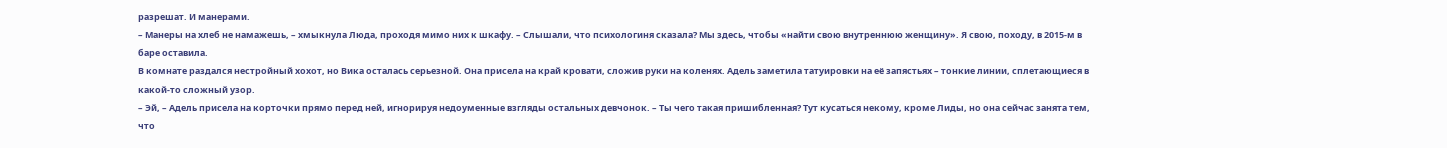разрешат. И манерами.
– Манеры на хлеб не намажешь, – хмыкнула Люда, проходя мимо них к шкафу. – Слышали, что психологиня сказала? Мы здесь, чтобы «найти свою внутреннюю женщину». Я свою, походу, в 2015-м в баре оставила.
В комнате раздался нестройный хохот, но Вика осталась серьезной. Она присела на край кровати, сложив руки на коленях. Адель заметила татуировки на её запястьях – тонкие линии, сплетающиеся в какой-то сложный узор.
– Эй, – Адель присела на корточки прямо перед ней, игнорируя недоуменные взгляды остальных девчонок. – Ты чего такая пришибленная? Тут кусаться некому, кроме Лиды, но она сейчас занята тем, что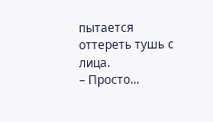пытается оттереть тушь с лица.
– Просто...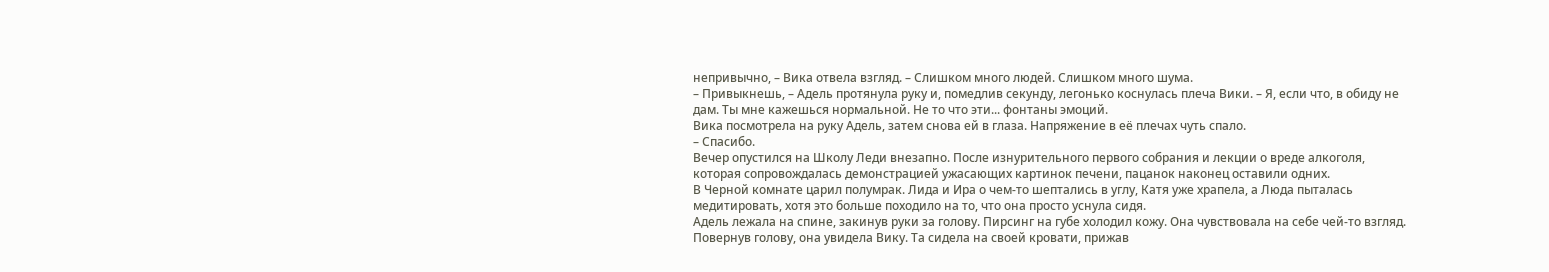непривычно, – Вика отвела взгляд. – Слишком много людей. Слишком много шума.
– Привыкнешь, – Адель протянула руку и, помедлив секунду, легонько коснулась плеча Вики. – Я, если что, в обиду не дам. Ты мне кажешься нормальной. Не то что эти... фонтаны эмоций.
Вика посмотрела на руку Адель, затем снова ей в глаза. Напряжение в её плечах чуть спало.
– Спасибо.
Вечер опустился на Школу Леди внезапно. После изнурительного первого собрания и лекции о вреде алкоголя, которая сопровождалась демонстрацией ужасающих картинок печени, пацанок наконец оставили одних.
В Черной комнате царил полумрак. Лида и Ира о чем-то шептались в углу, Катя уже храпела, а Люда пыталась медитировать, хотя это больше походило на то, что она просто уснула сидя.
Адель лежала на спине, закинув руки за голову. Пирсинг на губе холодил кожу. Она чувствовала на себе чей-то взгляд. Повернув голову, она увидела Вику. Та сидела на своей кровати, прижав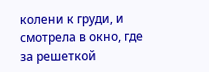колени к груди, и смотрела в окно, где за решеткой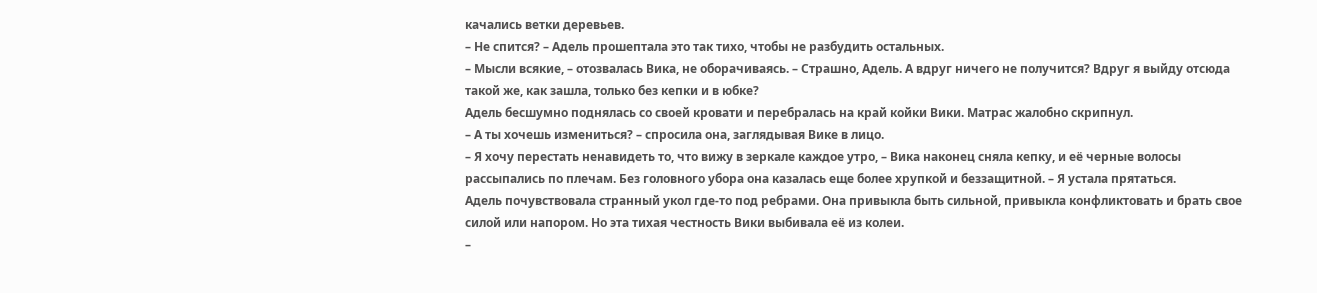качались ветки деревьев.
– Не спится? – Адель прошептала это так тихо, чтобы не разбудить остальных.
– Мысли всякие, – отозвалась Вика, не оборачиваясь. – Страшно, Адель. А вдруг ничего не получится? Вдруг я выйду отсюда такой же, как зашла, только без кепки и в юбке?
Адель бесшумно поднялась со своей кровати и перебралась на край койки Вики. Матрас жалобно скрипнул.
– А ты хочешь измениться? – спросила она, заглядывая Вике в лицо.
– Я хочу перестать ненавидеть то, что вижу в зеркале каждое утро, – Вика наконец сняла кепку, и её черные волосы рассыпались по плечам. Без головного убора она казалась еще более хрупкой и беззащитной. – Я устала прятаться.
Адель почувствовала странный укол где-то под ребрами. Она привыкла быть сильной, привыкла конфликтовать и брать свое силой или напором. Но эта тихая честность Вики выбивала её из колеи.
–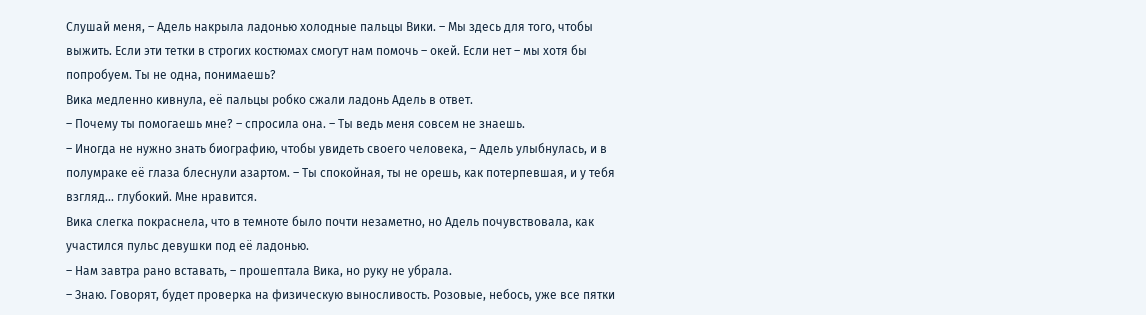Слушай меня, – Адель накрыла ладонью холодные пальцы Вики. – Мы здесь для того, чтобы выжить. Если эти тетки в строгих костюмах смогут нам помочь – окей. Если нет – мы хотя бы попробуем. Ты не одна, понимаешь?
Вика медленно кивнула, её пальцы робко сжали ладонь Адель в ответ.
– Почему ты помогаешь мне? – спросила она. – Ты ведь меня совсем не знаешь.
– Иногда не нужно знать биографию, чтобы увидеть своего человека, – Адель улыбнулась, и в полумраке её глаза блеснули азартом. – Ты спокойная, ты не орешь, как потерпевшая, и у тебя взгляд... глубокий. Мне нравится.
Вика слегка покраснела, что в темноте было почти незаметно, но Адель почувствовала, как участился пульс девушки под её ладонью.
– Нам завтра рано вставать, – прошептала Вика, но руку не убрала.
– Знаю. Говорят, будет проверка на физическую выносливость. Розовые, небось, уже все пятки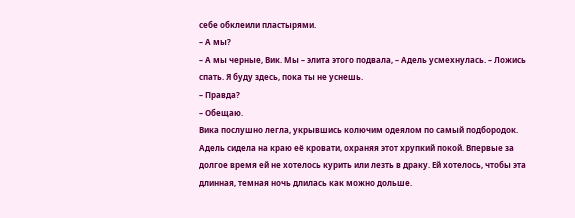себе обклеили пластырями.
– А мы?
– А мы черные, Вик. Мы – элита этого подвала, – Адель усмехнулась. – Ложись спать. Я буду здесь, пока ты не уснешь.
– Правда?
– Обещаю.
Вика послушно легла, укрывшись колючим одеялом по самый подбородок. Адель сидела на краю её кровати, охраняя этот хрупкий покой. Впервые за долгое время ей не хотелось курить или лезть в драку. Ей хотелось, чтобы эта длинная, темная ночь длилась как можно дольше.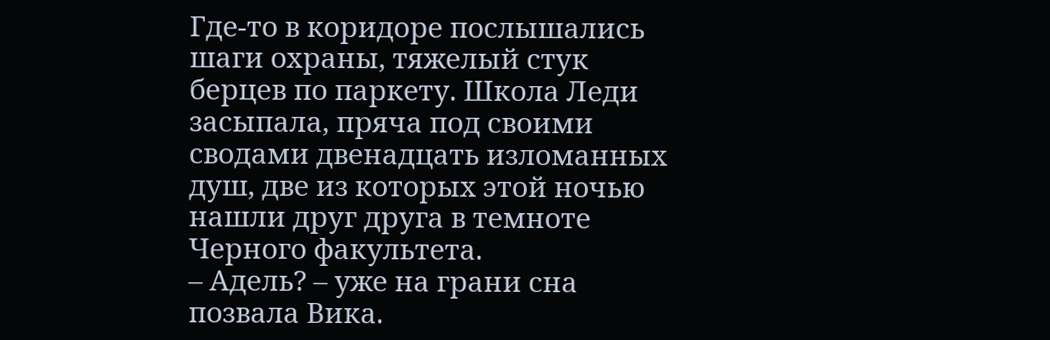Где-то в коридоре послышались шаги охраны, тяжелый стук берцев по паркету. Школа Леди засыпала, пряча под своими сводами двенадцать изломанных душ, две из которых этой ночью нашли друг друга в темноте Черного факультета.
– Адель? – уже на грани сна позвала Вика.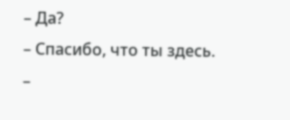– Да?
– Спасибо, что ты здесь.
–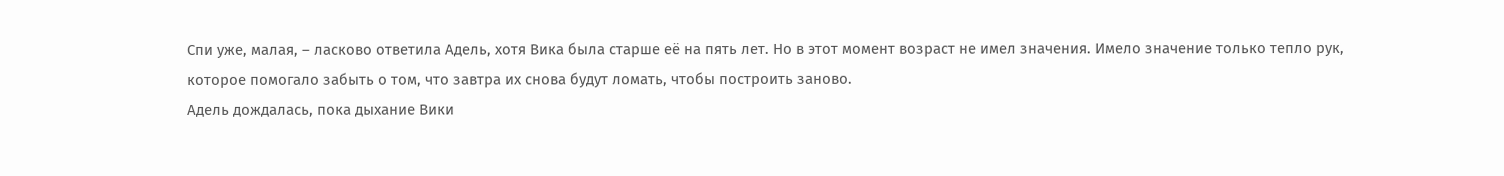Спи уже, малая, – ласково ответила Адель, хотя Вика была старше её на пять лет. Но в этот момент возраст не имел значения. Имело значение только тепло рук, которое помогало забыть о том, что завтра их снова будут ломать, чтобы построить заново.
Адель дождалась, пока дыхание Вики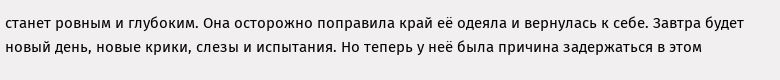станет ровным и глубоким. Она осторожно поправила край её одеяла и вернулась к себе. Завтра будет новый день, новые крики, слезы и испытания. Но теперь у неё была причина задержаться в этом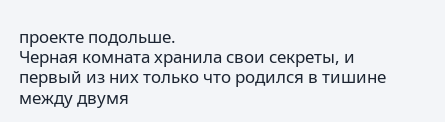проекте подольше.
Черная комната хранила свои секреты, и первый из них только что родился в тишине между двумя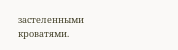застеленными кроватями.